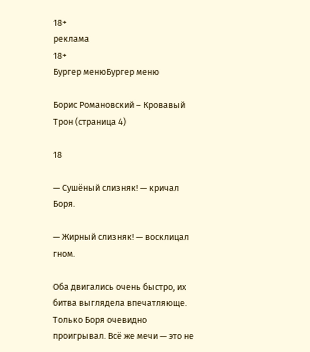18+
реклама
18+
Бургер менюБургер меню

Борис Романовский – Кровавый Трон (страница 4)

18

— Сушёный слизняк! — кричал Боря.

— Жирный слизняк! — восклицал гном.

Оба двигались очень быстро, их битва выглядела впечатляюще. Только Боря очевидно проигрывал. Всё же мечи — это не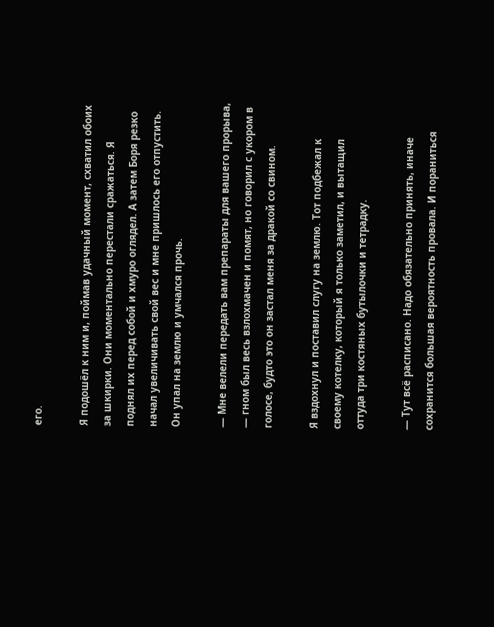его.

Я подошёл к ним и, поймав удачный момент, схватил обоих за шкирки. Они моментально перестали сражаться. Я поднял их перед собой и хмуро оглядел. А затем Боря резко начал увеличивать свой вес и мне пришлось его отпустить. Он упал на землю и умчался прочь.

— Мне велели передать вам препараты для вашего прорыва, — гном был весь взлохмачен и помят, но говорил с укором в голосе, будто это он застал меня за дракой со свином.

Я вздохнул и поставил слугу на землю. Тот подбежал к своему котелку, который я только заметил, и вытащил оттуда три костяных бутылочки и тетрадку.

— Тут всё расписано. Надо обязательно принять, иначе сохранится большая вероятность провала. И пораниться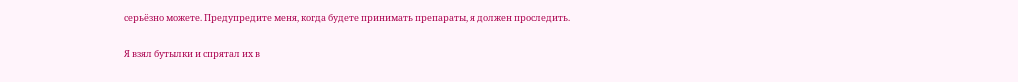серьёзно можете. Предупредите меня, когда будете принимать препараты, я должен проследить.

Я взял бутылки и спрятал их в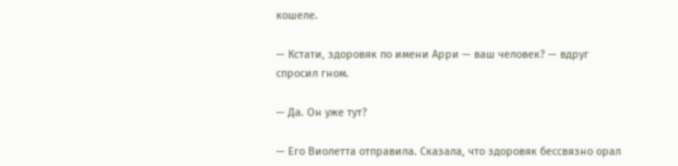кошеле.

— Кстати, здоровяк по имени Арри — ваш человек? — вдруг спросил гном.

— Да. Он уже тут?

— Его Виолетта отправила. Сказала, что здоровяк бессвязно орал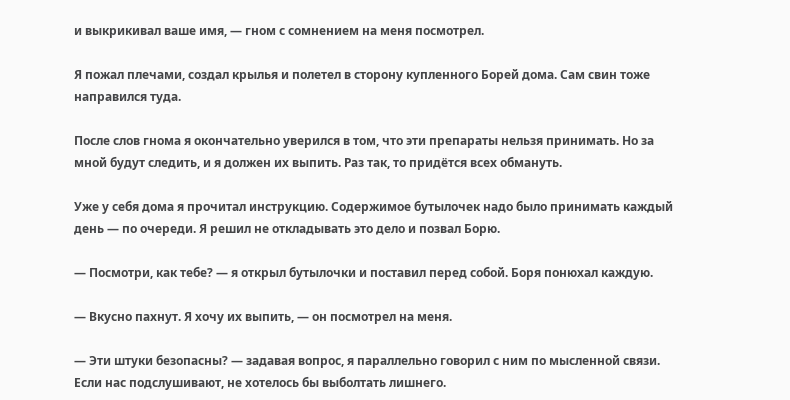и выкрикивал ваше имя, — гном с сомнением на меня посмотрел.

Я пожал плечами, создал крылья и полетел в сторону купленного Борей дома. Сам свин тоже направился туда.

После слов гнома я окончательно уверился в том, что эти препараты нельзя принимать. Но за мной будут следить, и я должен их выпить. Раз так, то придётся всех обмануть.

Уже у себя дома я прочитал инструкцию. Содержимое бутылочек надо было принимать каждый день — по очереди. Я решил не откладывать это дело и позвал Борю.

— Посмотри, как тебе? — я открыл бутылочки и поставил перед собой. Боря понюхал каждую.

— Вкусно пахнут. Я хочу их выпить, — он посмотрел на меня.

— Эти штуки безопасны? — задавая вопрос, я параллельно говорил с ним по мысленной связи. Если нас подслушивают, не хотелось бы выболтать лишнего.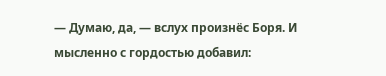— Думаю, да, — вслух произнёс Боря. И мысленно с гордостью добавил: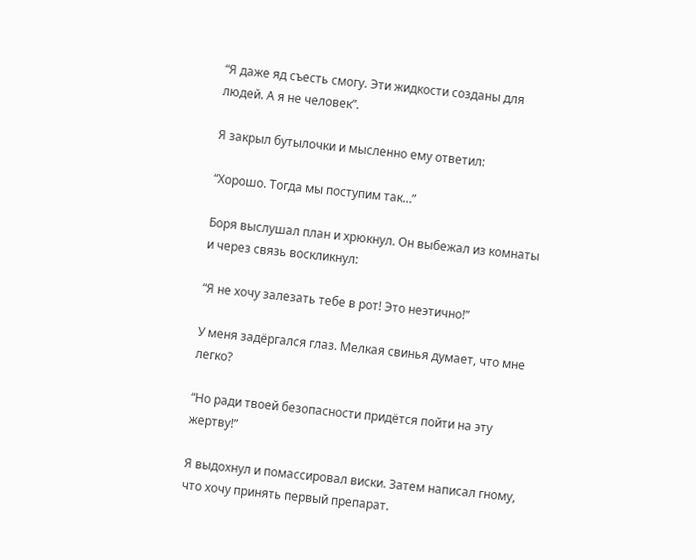“Я даже яд съесть смогу. Эти жидкости созданы для людей. А я не человек”.

Я закрыл бутылочки и мысленно ему ответил:

“Хорошо. Тогда мы поступим так…”

Боря выслушал план и хрюкнул. Он выбежал из комнаты и через связь воскликнул:

“Я не хочу залезать тебе в рот! Это неэтично!”

У меня задёргался глаз. Мелкая свинья думает, что мне легко?

“Но ради твоей безопасности придётся пойти на эту жертву!”

Я выдохнул и помассировал виски. Затем написал гному, что хочу принять первый препарат.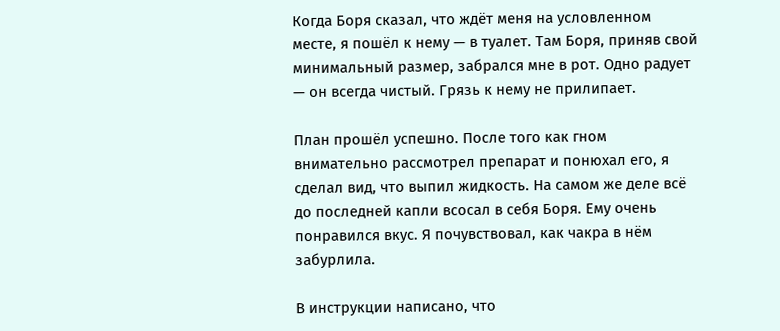Когда Боря сказал, что ждёт меня на условленном месте, я пошёл к нему — в туалет. Там Боря, приняв свой минимальный размер, забрался мне в рот. Одно радует — он всегда чистый. Грязь к нему не прилипает.

План прошёл успешно. После того как гном внимательно рассмотрел препарат и понюхал его, я сделал вид, что выпил жидкость. На самом же деле всё до последней капли всосал в себя Боря. Ему очень понравился вкус. Я почувствовал, как чакра в нём забурлила.

В инструкции написано, что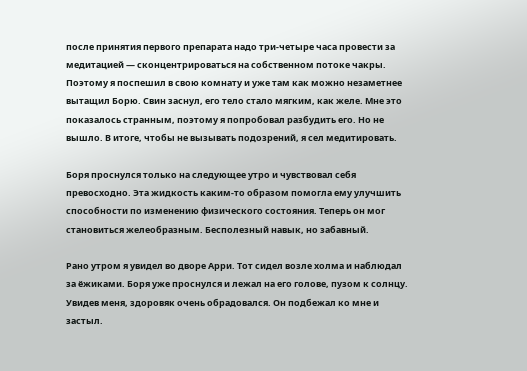после принятия первого препарата надо три-четыре часа провести за медитацией — сконцентрироваться на собственном потоке чакры. Поэтому я поспешил в свою комнату и уже там как можно незаметнее вытащил Борю. Свин заснул, его тело стало мягким, как желе. Мне это показалось странным, поэтому я попробовал разбудить его. Но не вышло. В итоге, чтобы не вызывать подозрений, я сел медитировать.

Боря проснулся только на следующее утро и чувствовал себя превосходно. Эта жидкость каким-то образом помогла ему улучшить способности по изменению физического состояния. Теперь он мог становиться желеобразным. Бесполезный навык, но забавный.

Рано утром я увидел во дворе Арри. Тот сидел возле холма и наблюдал за ёжиками. Боря уже проснулся и лежал на его голове, пузом к солнцу. Увидев меня, здоровяк очень обрадовался. Он подбежал ко мне и застыл.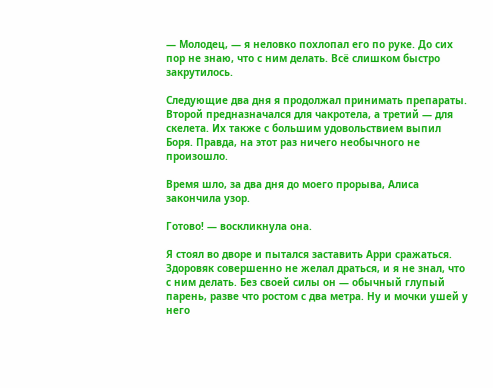— Молодец, — я неловко похлопал его по руке. До сих пор не знаю, что с ним делать. Всё слишком быстро закрутилось.

Следующие два дня я продолжал принимать препараты. Второй предназначался для чакротела, а третий — для скелета. Их также с большим удовольствием выпил Боря. Правда, на этот раз ничего необычного не произошло.

Время шло, за два дня до моего прорыва, Алиса закончила узор.

Готово! — воскликнула она.

Я стоял во дворе и пытался заставить Арри сражаться. Здоровяк совершенно не желал драться, и я не знал, что с ним делать. Без своей силы он — обычный глупый парень, разве что ростом с два метра. Ну и мочки ушей у него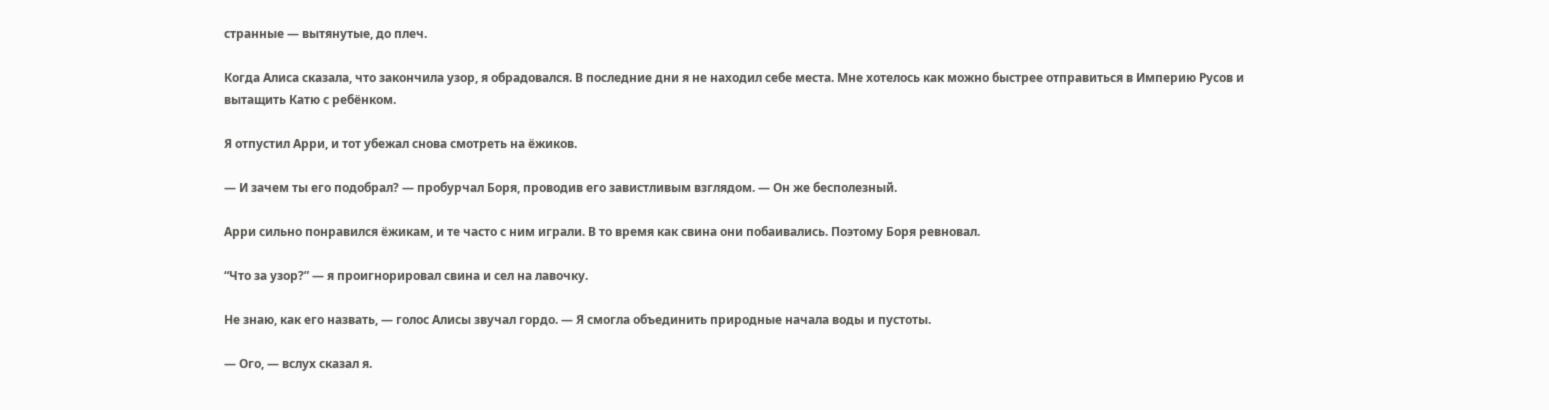странные — вытянутые, до плеч.

Когда Алиса сказала, что закончила узор, я обрадовался. В последние дни я не находил себе места. Мне хотелось как можно быстрее отправиться в Империю Русов и вытащить Катю с ребёнком.

Я отпустил Арри, и тот убежал снова смотреть на ёжиков.

— И зачем ты его подобрал? — пробурчал Боря, проводив его завистливым взглядом. — Он же бесполезный.

Арри сильно понравился ёжикам, и те часто с ним играли. В то время как свина они побаивались. Поэтому Боря ревновал.

“Что за узор?” — я проигнорировал свина и сел на лавочку.

Не знаю, как его назвать, — голос Алисы звучал гордо. — Я смогла объединить природные начала воды и пустоты.

— Ого, — вслух сказал я.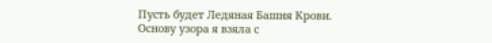Пусть будет Ледяная Башня Крови. Основу узора я взяла с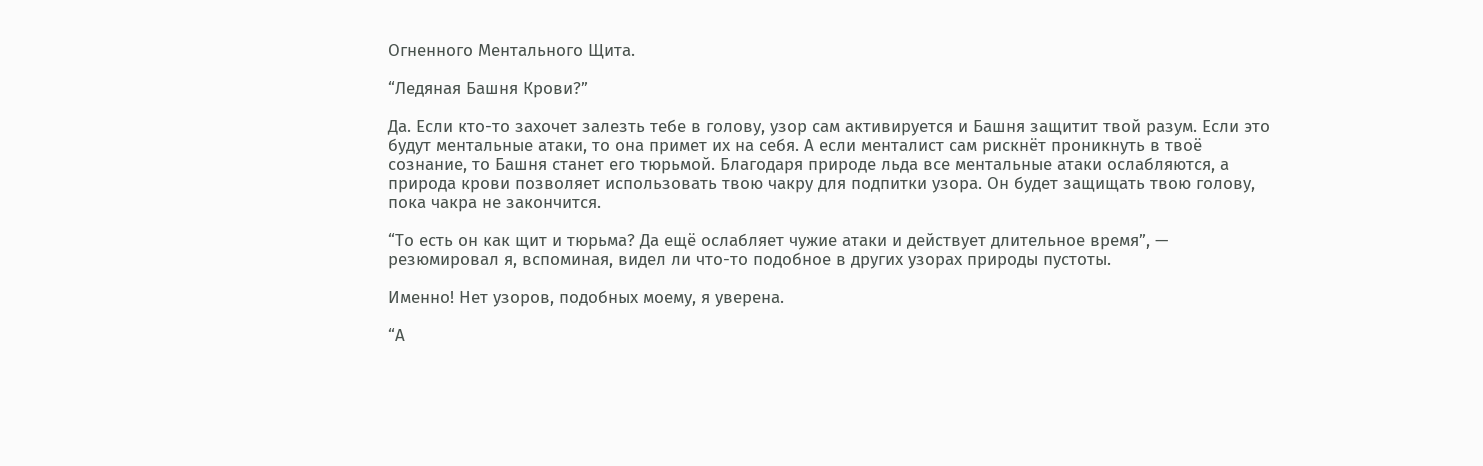Огненного Ментального Щита.

“Ледяная Башня Крови?”

Да. Если кто-то захочет залезть тебе в голову, узор сам активируется и Башня защитит твой разум. Если это будут ментальные атаки, то она примет их на себя. А если менталист сам рискнёт проникнуть в твоё сознание, то Башня станет его тюрьмой. Благодаря природе льда все ментальные атаки ослабляются, а природа крови позволяет использовать твою чакру для подпитки узора. Он будет защищать твою голову, пока чакра не закончится.

“То есть он как щит и тюрьма? Да ещё ослабляет чужие атаки и действует длительное время”, — резюмировал я, вспоминая, видел ли что-то подобное в других узорах природы пустоты.

Именно! Нет узоров, подобных моему, я уверена.

“А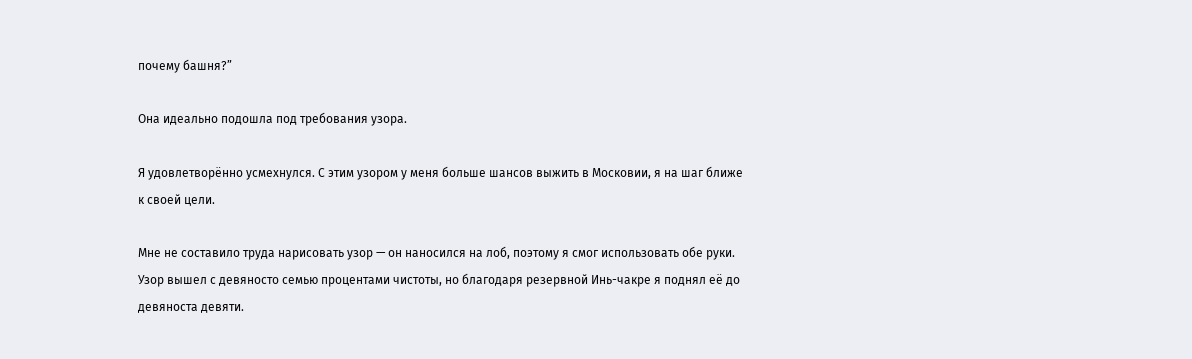почему башня?”

Она идеально подошла под требования узора.

Я удовлетворённо усмехнулся. С этим узором у меня больше шансов выжить в Московии, я на шаг ближе к своей цели.

Мне не составило труда нарисовать узор — он наносился на лоб, поэтому я смог использовать обе руки. Узор вышел с девяносто семью процентами чистоты, но благодаря резервной Инь-чакре я поднял её до девяноста девяти.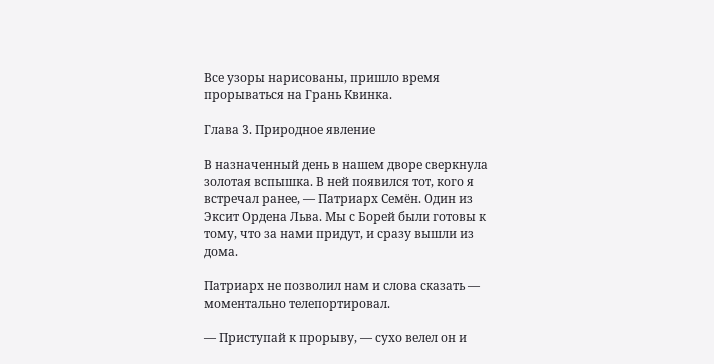Все узоры нарисованы, пришло время прорываться на Грань Квинка.

Глава 3. Природное явление

В назначенный день в нашем дворе сверкнула золотая вспышка. В ней появился тот, кого я встречал ранее, — Патриарх Семён. Один из Эксит Ордена Льва. Мы с Борей были готовы к тому, что за нами придут, и сразу вышли из дома.

Патриарх не позволил нам и слова сказать — моментально телепортировал.

— Приступай к прорыву, — сухо велел он и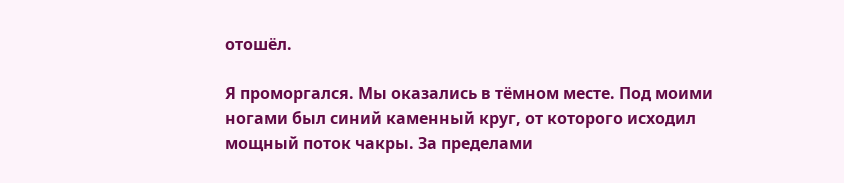отошёл.

Я проморгался. Мы оказались в тёмном месте. Под моими ногами был синий каменный круг, от которого исходил мощный поток чакры. За пределами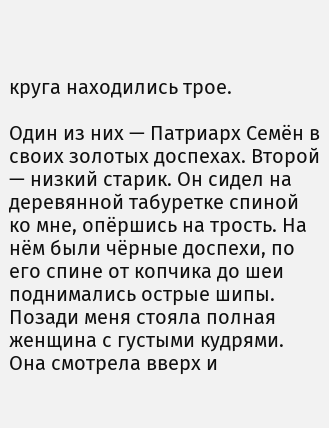круга находились трое.

Один из них — Патриарх Семён в своих золотых доспехах. Второй — низкий старик. Он сидел на деревянной табуретке спиной ко мне, опёршись на трость. На нём были чёрные доспехи, по его спине от копчика до шеи поднимались острые шипы. Позади меня стояла полная женщина с густыми кудрями. Она смотрела вверх и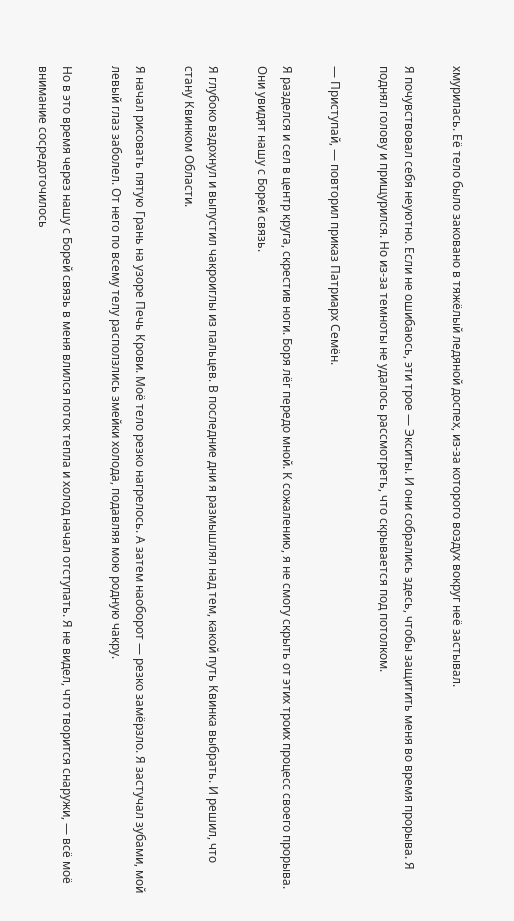хмурилась. Её тело было заковано в тяжёлый ледяной доспех, из-за которого воздух вокруг неё застывал.

Я почувствовал себя неуютно. Если не ошибаюсь, эти трое — Экситы. И они собрались здесь, чтобы защитить меня во время прорыва. Я поднял голову и прищурился. Но из-за темноты не удалось рассмотреть, что скрывается под потолком.

— Приступай, — повторил приказ Патриарх Семён.

Я разделся и сел в центр круга, скрестив ноги. Боря лёг передо мной. К сожалению, я не смогу скрыть от этих троих процесс своего прорыва. Они увидят нашу с Борей связь.

Я глубоко вздохнул и выпустил чакроиглы из пальцев. В последние дни я размышлял над тем, какой путь Квинка выбрать. И решил, что стану Квинком Области.

Я начал рисовать пятую Грань на узоре Печь Крови. Моё тело резко нагрелось. А затем наоборот — резко замёрзло. Я застучал зубами, мой левый глаз заболел. От него по всему телу расползлись змейки холода, подавляя мою родную чакру.

Но в это время через нашу с Борей связь в меня влился поток тепла и холод начал отступать. Я не видел, что творится снаружи, — всё моё внимание сосредоточилось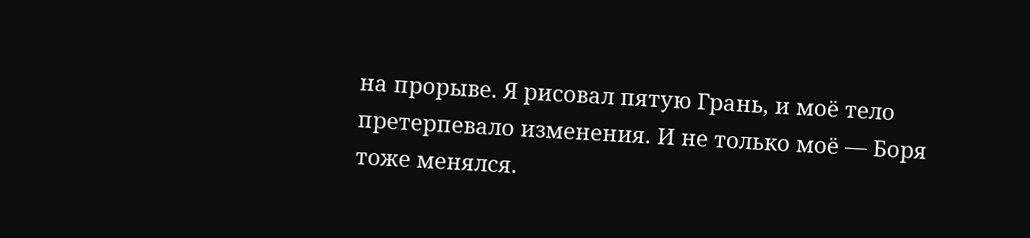на прорыве. Я рисовал пятую Грань, и моё тело претерпевало изменения. И не только моё — Боря тоже менялся.